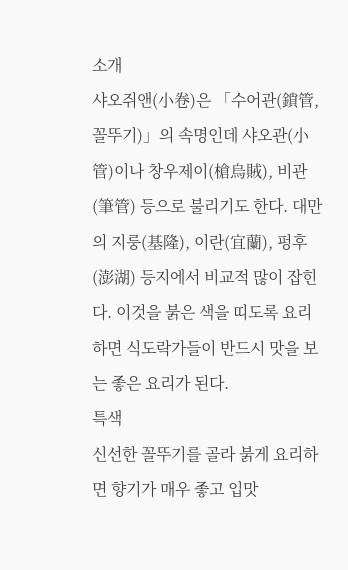소개
샤오쥐앤(小卷)은 「수어관(鎖管, 꼴뚜기)」의 속명인데 샤오관(小管)이나 창우제이(槍烏賊), 비관(筆管) 등으로 불리기도 한다. 대만의 지룽(基隆), 이란(宜蘭), 펑후(澎湖) 등지에서 비교적 많이 잡힌다. 이것을 붉은 색을 띠도록 요리하면 식도락가들이 반드시 맛을 보는 좋은 요리가 된다.
특색
신선한 꼴뚜기를 골라 붉게 요리하면 향기가 매우 좋고 입맛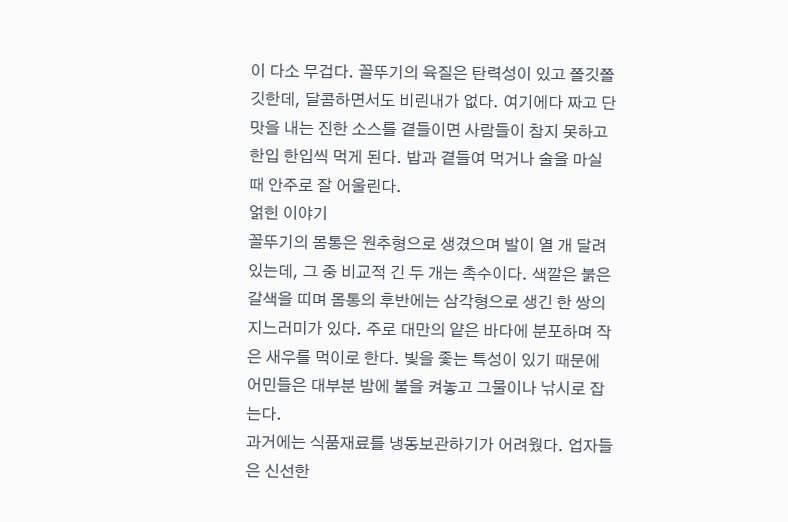이 다소 무겁다. 꼴뚜기의 육질은 탄력성이 있고 쫄깃쫄깃한데, 달콤하면서도 비린내가 없다. 여기에다 짜고 단맛을 내는 진한 소스를 곁들이면 사람들이 참지 못하고 한입 한입씩 먹게 된다. 밥과 곁들여 먹거나 술을 마실 때 안주로 잘 어울린다.
얽힌 이야기
꼴뚜기의 몸통은 원추형으로 생겼으며 발이 열 개 달려있는데, 그 중 비교적 긴 두 개는 촉수이다. 색깔은 붉은 갈색을 띠며 몸통의 후반에는 삼각형으로 생긴 한 쌍의 지느러미가 있다. 주로 대만의 얕은 바다에 분포하며 작은 새우를 먹이로 한다. 빛을 좇는 특성이 있기 때문에 어민들은 대부분 밤에 불을 켜놓고 그물이나 낚시로 잡는다.
과거에는 식품재료를 냉동보관하기가 어려웠다. 업자들은 신선한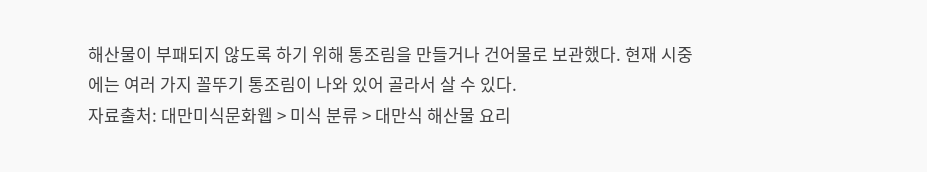해산물이 부패되지 않도록 하기 위해 통조림을 만들거나 건어물로 보관했다. 현재 시중에는 여러 가지 꼴뚜기 통조림이 나와 있어 골라서 살 수 있다.
자료출처: 대만미식문화웹 > 미식 분류 > 대만식 해산물 요리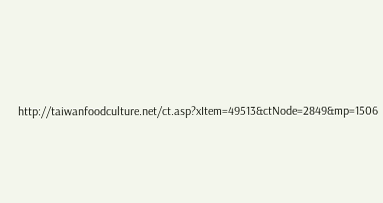http://taiwanfoodculture.net/ct.asp?xItem=49513&ctNode=2849&mp=1506